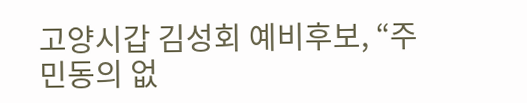고양시갑 김성회 예비후보, “주민동의 없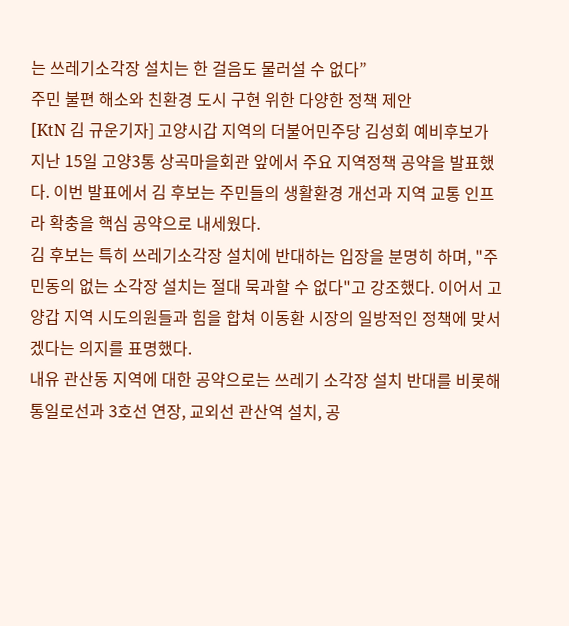는 쓰레기소각장 설치는 한 걸음도 물러설 수 없다”
주민 불편 해소와 친환경 도시 구현 위한 다양한 정책 제안
[KtN 김 규운기자] 고양시갑 지역의 더불어민주당 김성회 예비후보가 지난 15일 고양3통 상곡마을회관 앞에서 주요 지역정책 공약을 발표했다. 이번 발표에서 김 후보는 주민들의 생활환경 개선과 지역 교통 인프라 확충을 핵심 공약으로 내세웠다.
김 후보는 특히 쓰레기소각장 설치에 반대하는 입장을 분명히 하며, "주민동의 없는 소각장 설치는 절대 묵과할 수 없다"고 강조했다. 이어서 고양갑 지역 시도의원들과 힘을 합쳐 이동환 시장의 일방적인 정책에 맞서겠다는 의지를 표명했다.
내유 관산동 지역에 대한 공약으로는 쓰레기 소각장 설치 반대를 비롯해 통일로선과 3호선 연장, 교외선 관산역 설치, 공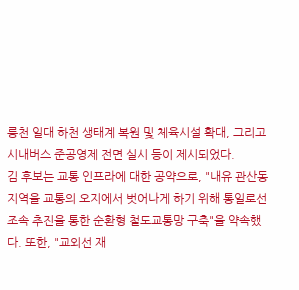릉천 일대 하천 생태계 복원 및 체육시설 확대, 그리고 시내버스 준공영제 전면 실시 등이 제시되었다.
김 후보는 교통 인프라에 대한 공약으로, "내유 관산동 지역을 교통의 오지에서 벗어나게 하기 위해 통일로선 조속 추진을 통한 순환형 철도교통망 구축"을 약속했다. 또한, "교외선 재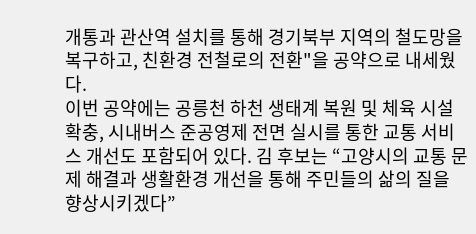개통과 관산역 설치를 통해 경기북부 지역의 철도망을 복구하고, 친환경 전철로의 전환"을 공약으로 내세웠다.
이번 공약에는 공릉천 하천 생태계 복원 및 체육 시설 확충, 시내버스 준공영제 전면 실시를 통한 교통 서비스 개선도 포함되어 있다. 김 후보는 “고양시의 교통 문제 해결과 생활환경 개선을 통해 주민들의 삶의 질을 향상시키겠다”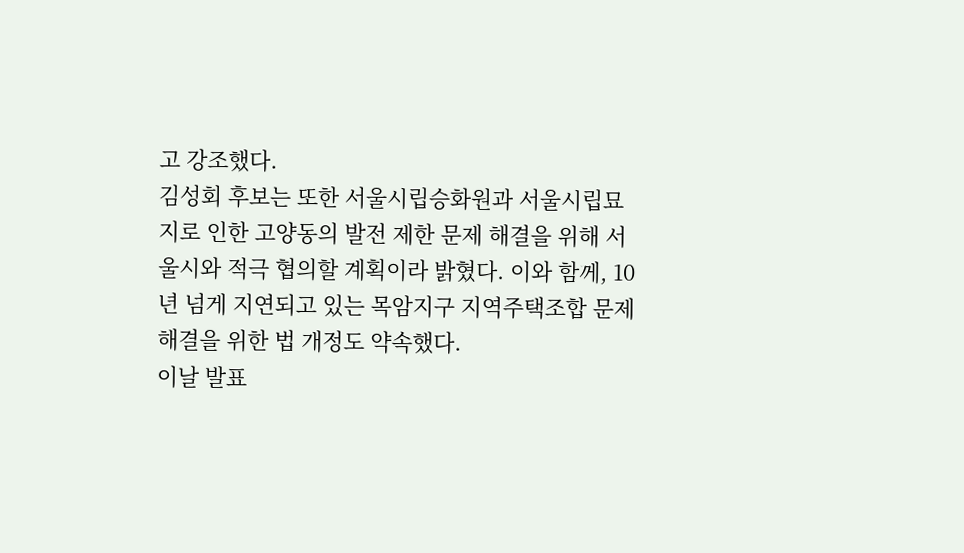고 강조했다.
김성회 후보는 또한 서울시립승화원과 서울시립묘지로 인한 고양동의 발전 제한 문제 해결을 위해 서울시와 적극 협의할 계획이라 밝혔다. 이와 함께, 10년 넘게 지연되고 있는 목암지구 지역주택조합 문제 해결을 위한 법 개정도 약속했다.
이날 발표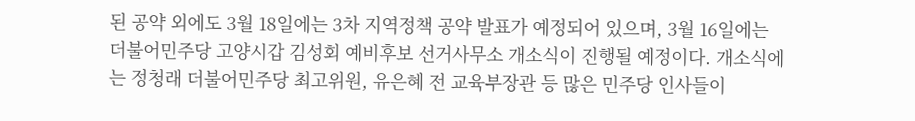된 공약 외에도 3월 18일에는 3차 지역정책 공약 발표가 예정되어 있으며, 3월 16일에는 더불어민주당 고양시갑 김성회 예비후보 선거사무소 개소식이 진행될 예정이다. 개소식에는 정청래 더불어민주당 최고위원, 유은혜 전 교육부장관 등 많은 민주당 인사들이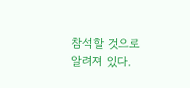참석할 것으로 알려져 있다.